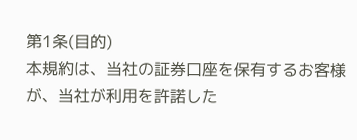第1条(目的)
本規約は、当社の証券口座を保有するお客様が、当社が利用を許諾した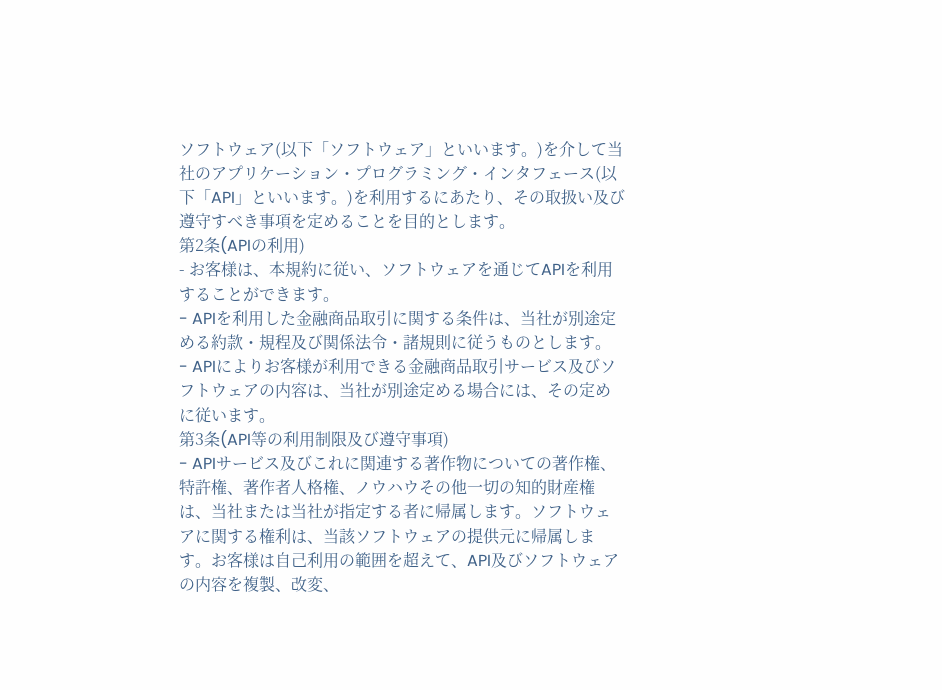ソフトウェア(以下「ソフトウェア」といいます。)を介して当社のアプリケーション・プログラミング・インタフェース(以下「API」といいます。)を利用するにあたり、その取扱い及び遵守すべき事項を定めることを目的とします。
第2条(APIの利用)
- お客様は、本規約に従い、ソフトウェアを通じてAPIを利用することができます。
- APIを利用した金融商品取引に関する条件は、当社が別途定める約款・規程及び関係法令・諸規則に従うものとします。
- APIによりお客様が利用できる金融商品取引サービス及びソフトウェアの内容は、当社が別途定める場合には、その定めに従います。
第3条(API等の利用制限及び遵守事項)
- APIサービス及びこれに関連する著作物についての著作権、特許権、著作者人格権、ノウハウその他一切の知的財産権は、当社または当社が指定する者に帰属します。ソフトウェアに関する権利は、当該ソフトウェアの提供元に帰属します。お客様は自己利用の範囲を超えて、API及びソフトウェアの内容を複製、改変、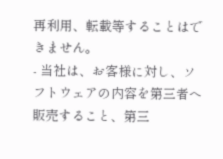再利用、転載等することはできません。
- 当社は、お客様に対し、ソフトウェアの内容を第三者へ販売すること、第三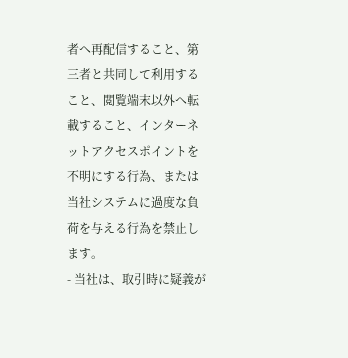者へ再配信すること、第三者と共同して利用すること、閲覧端末以外へ転載すること、インターネットアクセスポイントを不明にする行為、または当社システムに過度な負荷を与える行為を禁止します。
- 当社は、取引時に疑義が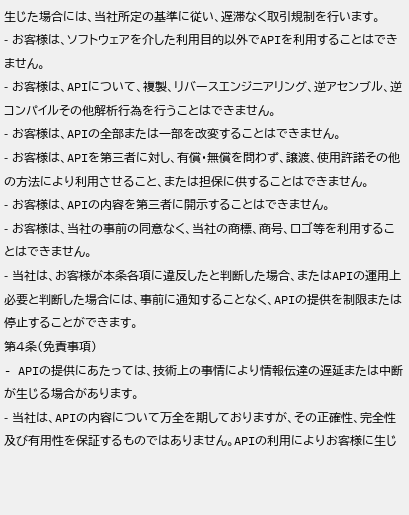生じた場合には、当社所定の基準に従い、遅滞なく取引規制を行います。
- お客様は、ソフトウェアを介した利用目的以外でAPIを利用することはできません。
- お客様は、APIについて、複製、リバースエンジニアリング、逆アセンブル、逆コンパイルその他解析行為を行うことはできません。
- お客様は、APIの全部または一部を改変することはできません。
- お客様は、APIを第三者に対し、有償・無償を問わず、譲渡、使用許諾その他の方法により利用させること、または担保に供することはできません。
- お客様は、APIの内容を第三者に開示することはできません。
- お客様は、当社の事前の同意なく、当社の商標、商号、ロゴ等を利用することはできません。
- 当社は、お客様が本条各項に違反したと判断した場合、またはAPIの運用上必要と判断した場合には、事前に通知することなく、APIの提供を制限または停止することができます。
第4条(免責事項)
- APIの提供にあたっては、技術上の事情により情報伝達の遅延または中断が生じる場合があります。
- 当社は、APIの内容について万全を期しておりますが、その正確性、完全性及び有用性を保証するものではありません。APIの利用によりお客様に生じ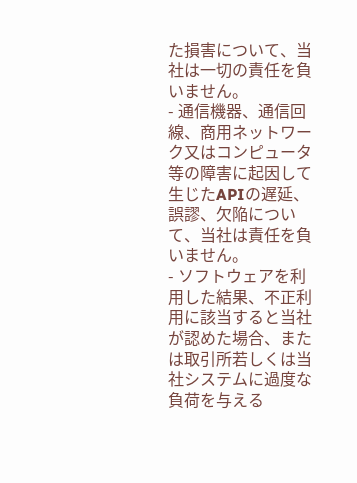た損害について、当社は一切の責任を負いません。
- 通信機器、通信回線、商用ネットワーク又はコンピュータ等の障害に起因して生じたAPIの遅延、誤謬、欠陥について、当社は責任を負いません。
- ソフトウェアを利用した結果、不正利用に該当すると当社が認めた場合、または取引所若しくは当社システムに過度な負荷を与える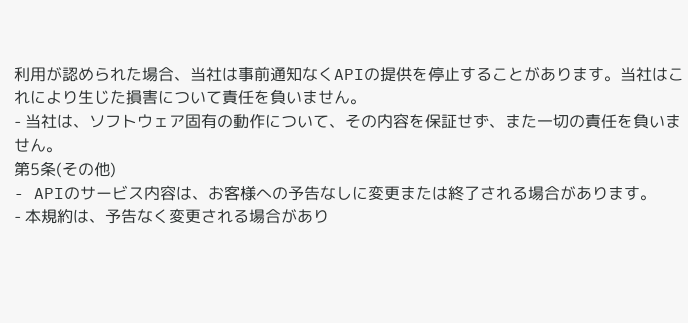利用が認められた場合、当社は事前通知なくAPIの提供を停止することがあります。当社はこれにより生じた損害について責任を負いません。
- 当社は、ソフトウェア固有の動作について、その内容を保証せず、また一切の責任を負いません。
第5条(その他)
- APIのサービス内容は、お客様への予告なしに変更または終了される場合があります。
- 本規約は、予告なく変更される場合があり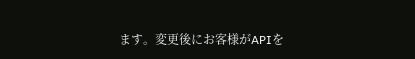ます。変更後にお客様がAPIを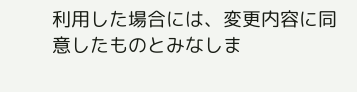利用した場合には、変更内容に同意したものとみなしま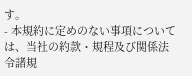す。
- 本規約に定めのない事項については、当社の約款・規程及び関係法令諸規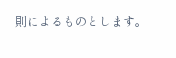則によるものとします。